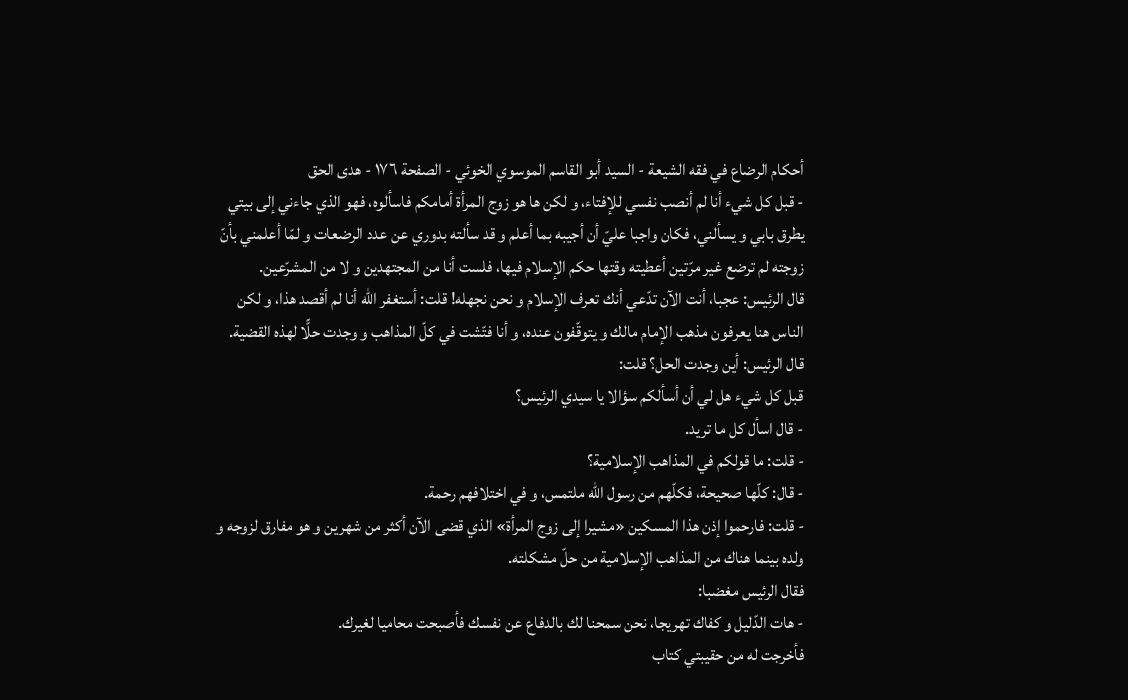أحكام الرضاع في فقه الشيعة - السيد أبو القاسم الموسوي الخوئي - الصفحة ١٧٦ - هدى الحق
- قبل كل شيء أنا لم أنصب نفسي للإفتاء، و لكن ها هو زوج المرأة أمامكم فاسألوه، فهو الذي جاءني إلى بيتي يطرق بابي و يسألني، فكان واجبا عليّ أن أجيبه بما أعلم و قد سألته بدوري عن عدد الرضعات و لمّا أعلمني بأنّ زوجته لم ترضع غير مرّتين أعطيته وقتها حكم الإسلام فيها، فلست أنا من المجتهدين و لا من المشرّعين.
قال الرئيس: عجبا، أنت الآن تدّعي أنك تعرف الإسلام و نحن نجهله! قلت: أستغفر اللّه أنا لم أقصد هذا، و لكن الناس هنا يعرفون مذهب الإمام مالك و يتوقّفون عنده، و أنا فتّشت في كلّ المذاهب و وجدت حلًّا لهذه القضية.
قال الرئيس: أين وجدت الحل؟ قلت:
قبل كل شيء هل لي أن أسألكم سؤالا يا سيدي الرئيس؟
- قال اسأل كل ما تريد.
- قلت: ما قولكم في المذاهب الإسلامية؟
- قال: كلّها صحيحة، فكلّهم من رسول اللّه ملتمس، و في اختلافهم رحمة.
- قلت: فارحموا إذن هذا المسكين «مشيرا إلى زوج المرأة» الذي قضى الآن أكثر من شهرين و هو مفارق لزوجه و ولده بينما هناك من المذاهب الإسلامية من حلّ مشكلته.
فقال الرئيس مغضبا:
- هات الدّليل و كفاك تهريجا، نحن سمحنا لك بالدفاع عن نفسك فأصبحت محاميا لغيرك.
فأخرجت له من حقيبتي كتاب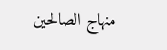منهاج الصالحين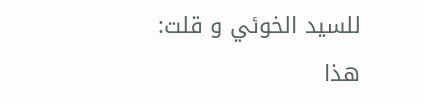للسيد الخوئي و قلت: هذا